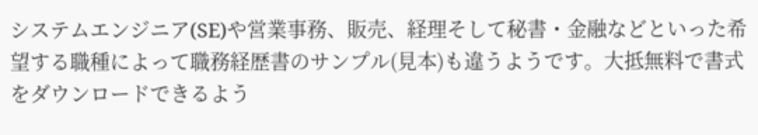システムエンジニア(SE)や営業事務、販売、経理そして秘書・金融などといった希望する職種によって職務経歴書のサンプル(見本)も違うようです。大抵無料で書式をダウンロードできるよう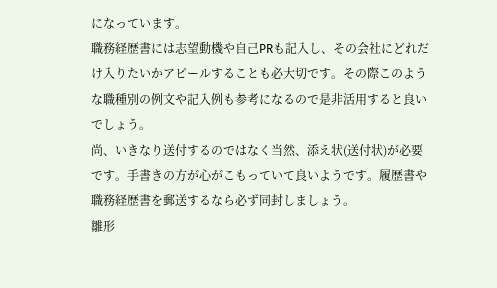になっています。
職務経歴書には志望動機や自己PRも記入し、その会社にどれだけ入りたいかアピールすることも必大切です。その際このような職種別の例文や記入例も参考になるので是非活用すると良いでしょう。
尚、いきなり送付するのではなく当然、添え状(送付状)が必要です。手書きの方が心がこもっていて良いようです。履歴書や職務経歴書を郵送するなら必ず同封しましょう。
雛形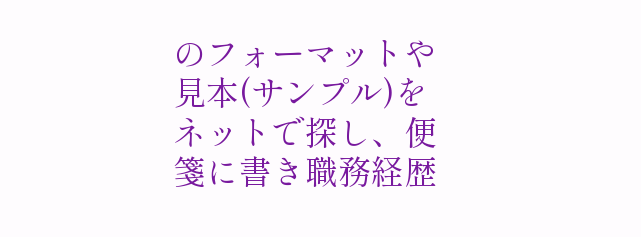のフォーマットや見本(サンプル)をネットで探し、便箋に書き職務経歴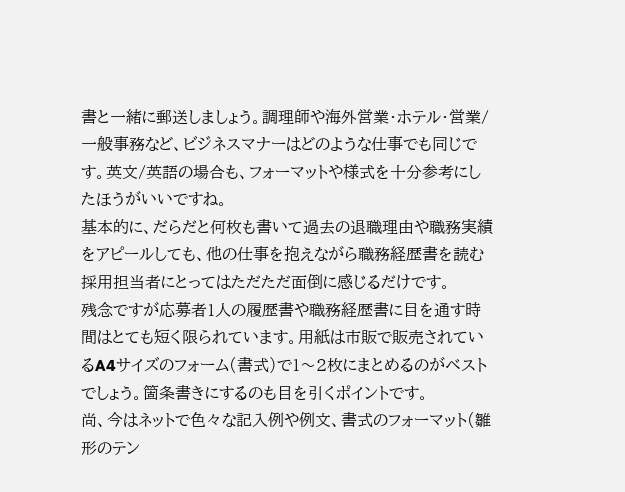書と一緒に郵送しましょう。調理師や海外営業・ホテル・営業/一般事務など、ビジネスマナーはどのような仕事でも同じです。英文/英語の場合も、フォーマットや様式を十分参考にしたほうがいいですね。
基本的に、だらだと何枚も書いて過去の退職理由や職務実績をアピールしても、他の仕事を抱えながら職務経歴書を読む採用担当者にとってはただただ面倒に感じるだけです。
残念ですが応募者1人の履歴書や職務経歴書に目を通す時間はとても短く限られています。用紙は市販で販売されているA4サイズのフォーム(書式)で1〜2枚にまとめるのがベストでしょう。箇条書きにするのも目を引くポイントです。
尚、今はネットで色々な記入例や例文、書式のフォーマット(雛形のテン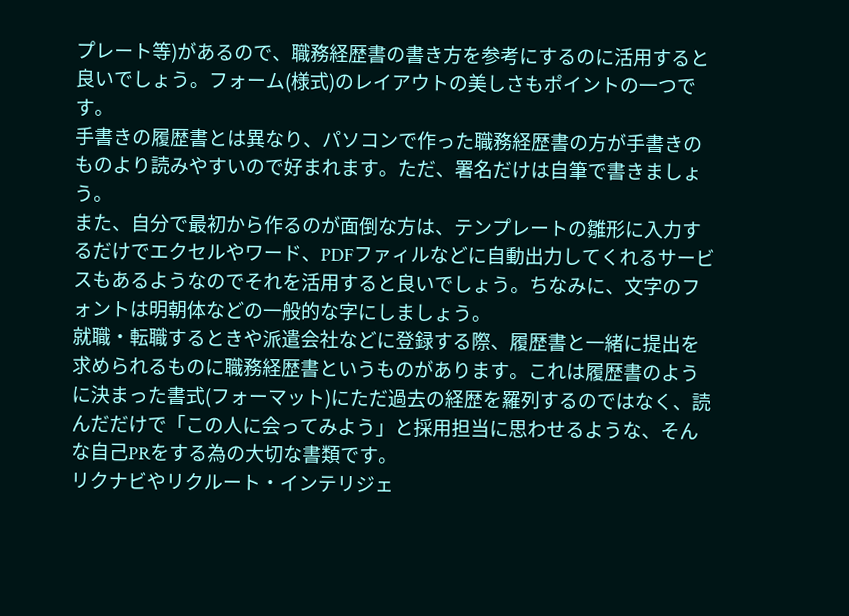プレート等)があるので、職務経歴書の書き方を参考にするのに活用すると良いでしょう。フォーム(様式)のレイアウトの美しさもポイントの一つです。
手書きの履歴書とは異なり、パソコンで作った職務経歴書の方が手書きのものより読みやすいので好まれます。ただ、署名だけは自筆で書きましょう。
また、自分で最初から作るのが面倒な方は、テンプレートの雛形に入力するだけでエクセルやワード、PDFファィルなどに自動出力してくれるサービスもあるようなのでそれを活用すると良いでしょう。ちなみに、文字のフォントは明朝体などの一般的な字にしましょう。
就職・転職するときや派遣会社などに登録する際、履歴書と一緒に提出を求められるものに職務経歴書というものがあります。これは履歴書のように決まった書式(フォーマット)にただ過去の経歴を羅列するのではなく、読んだだけで「この人に会ってみよう」と採用担当に思わせるような、そんな自己PRをする為の大切な書類です。
リクナビやリクルート・インテリジェ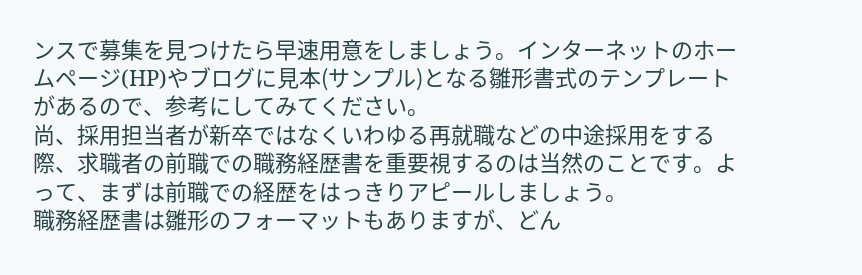ンスで募集を見つけたら早速用意をしましょう。インターネットのホームページ(HP)やブログに見本(サンプル)となる雛形書式のテンプレートがあるので、参考にしてみてください。
尚、採用担当者が新卒ではなくいわゆる再就職などの中途採用をする際、求職者の前職での職務経歴書を重要視するのは当然のことです。よって、まずは前職での経歴をはっきりアピールしましょう。
職務経歴書は雛形のフォーマットもありますが、どん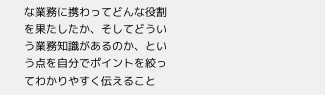な業務に携わってどんな役割を果たしたか、そしてどういう業務知識があるのか、という点を自分でポイントを絞ってわかりやすく伝えること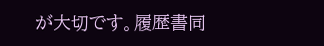が大切です。履歴書同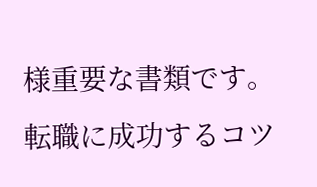様重要な書類です。
転職に成功するコツ